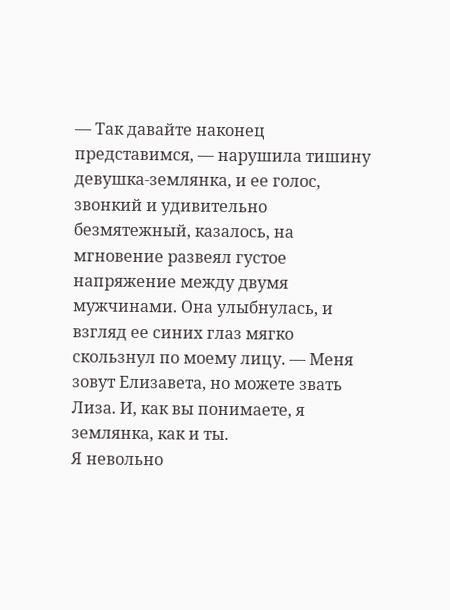— Так давайте наконец представимся, — нарушила тишину девушка-землянка, и ее голос, звонкий и удивительно безмятежный, казалось, на мгновение развеял густое напряжение между двумя мужчинами. Она улыбнулась, и взгляд ее синих глаз мягко скользнул по моему лицу. — Меня зовут Елизавета, но можете звать Лиза. И, как вы понимаете, я землянка, как и ты.
Я невольно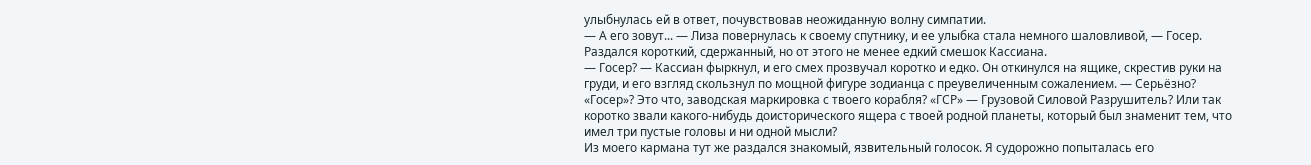улыбнулась ей в ответ, почувствовав неожиданную волну симпатии.
— А его зовут... — Лиза повернулась к своему спутнику, и ее улыбка стала немного шаловливой, — Госер.
Раздался короткий, сдержанный, но от этого не менее едкий смешок Кассиана.
— Госер? — Кассиан фыркнул, и его смех прозвучал коротко и едко. Он откинулся на ящике, скрестив руки на груди, и его взгляд скользнул по мощной фигуре зодианца с преувеличенным сожалением. — Серьёзно? «Госер»? Это что, заводская маркировка с твоего корабля? «ГСР» — Грузовой Силовой Разрушитель? Или так коротко звали какого-нибудь доисторического ящера с твоей родной планеты, который был знаменит тем, что имел три пустые головы и ни одной мысли?
Из моего кармана тут же раздался знакомый, язвительный голосок. Я судорожно попыталась его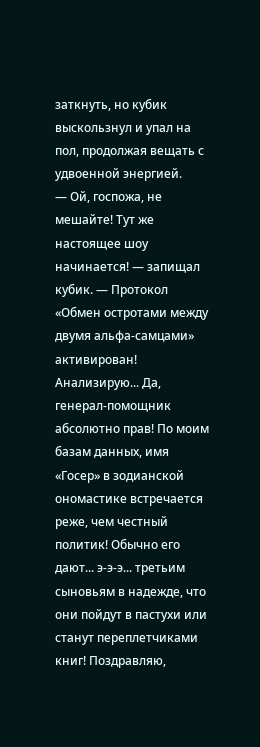заткнуть, но кубик выскользнул и упал на пол, продолжая вещать с удвоенной энергией.
— Ой, госпожа, не мешайте! Тут же настоящее шоу начинается! — запищал кубик. — Протокол «Обмен остротами между двумя альфа-самцами» активирован! Анализирую... Да, генерал-помощник абсолютно прав! По моим базам данных, имя «Госер» в зодианской ономастике встречается реже, чем честный политик! Обычно его дают... э-э-э... третьим сыновьям в надежде, что они пойдут в пастухи или станут переплетчиками книг! Поздравляю,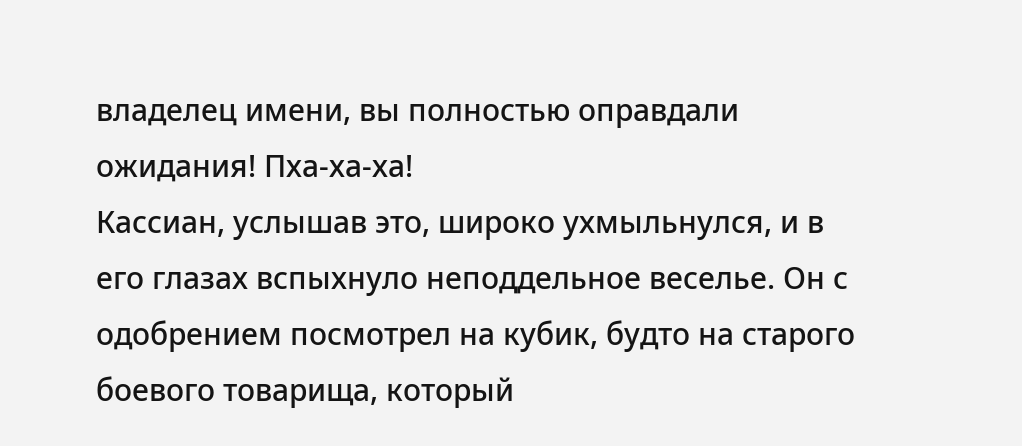владелец имени, вы полностью оправдали ожидания! Пха-ха-ха!
Кассиан, услышав это, широко ухмыльнулся, и в его глазах вспыхнуло неподдельное веселье. Он с одобрением посмотрел на кубик, будто на старого боевого товарища, который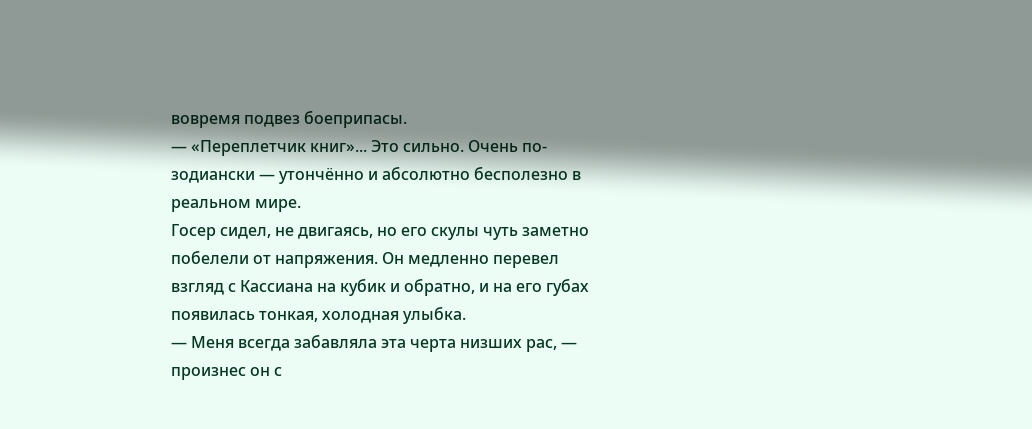вовремя подвез боеприпасы.
— «Переплетчик книг»... Это сильно. Очень по-зодиански — утончённо и абсолютно бесполезно в реальном мире.
Госер сидел, не двигаясь, но его скулы чуть заметно побелели от напряжения. Он медленно перевел взгляд с Кассиана на кубик и обратно, и на его губах появилась тонкая, холодная улыбка.
— Меня всегда забавляла эта черта низших рас, — произнес он с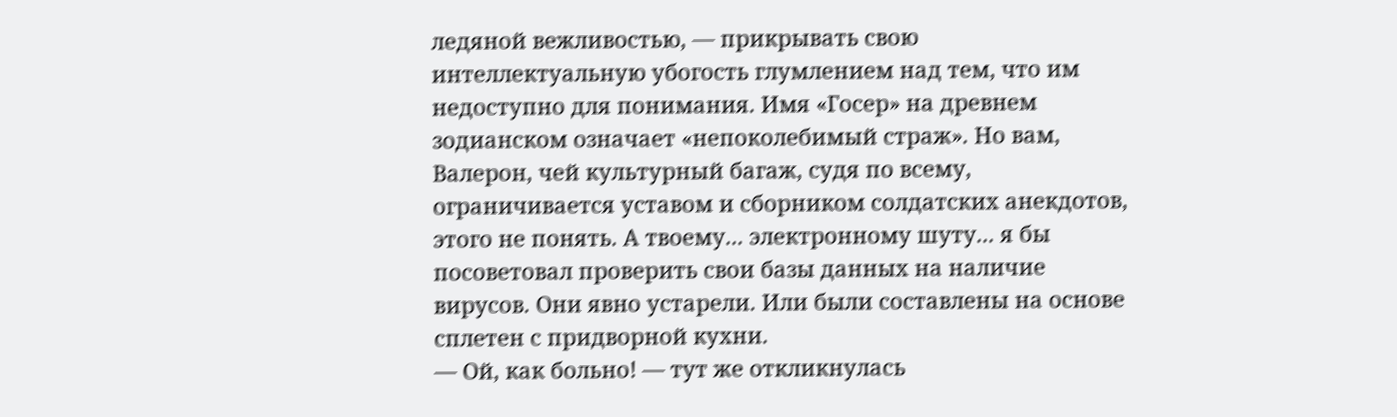ледяной вежливостью, — прикрывать свою интеллектуальную убогость глумлением над тем, что им недоступно для понимания. Имя «Госер» на древнем зодианском означает «непоколебимый страж». Но вам, Валерон, чей культурный багаж, судя по всему, ограничивается уставом и сборником солдатских анекдотов, этого не понять. А твоему... электронному шуту... я бы посоветовал проверить свои базы данных на наличие вирусов. Они явно устарели. Или были составлены на основе сплетен с придворной кухни.
— Ой, как больно! — тут же откликнулась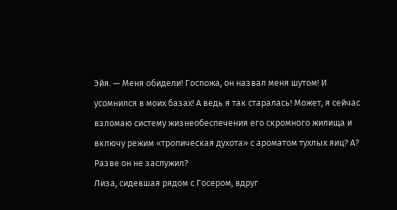Эйя. — Меня обидели! Госпожа, он назвал меня шутом! И усомнился в моих базах! А ведь я так старалась! Может, я сейчас взломаю систему жизнеобеспечения его скромного жилища и включу режим «тропическая духота» с ароматом тухлых яиц? А? Разве он не заслужил?
Лиза, сидевшая рядом с Госером, вдруг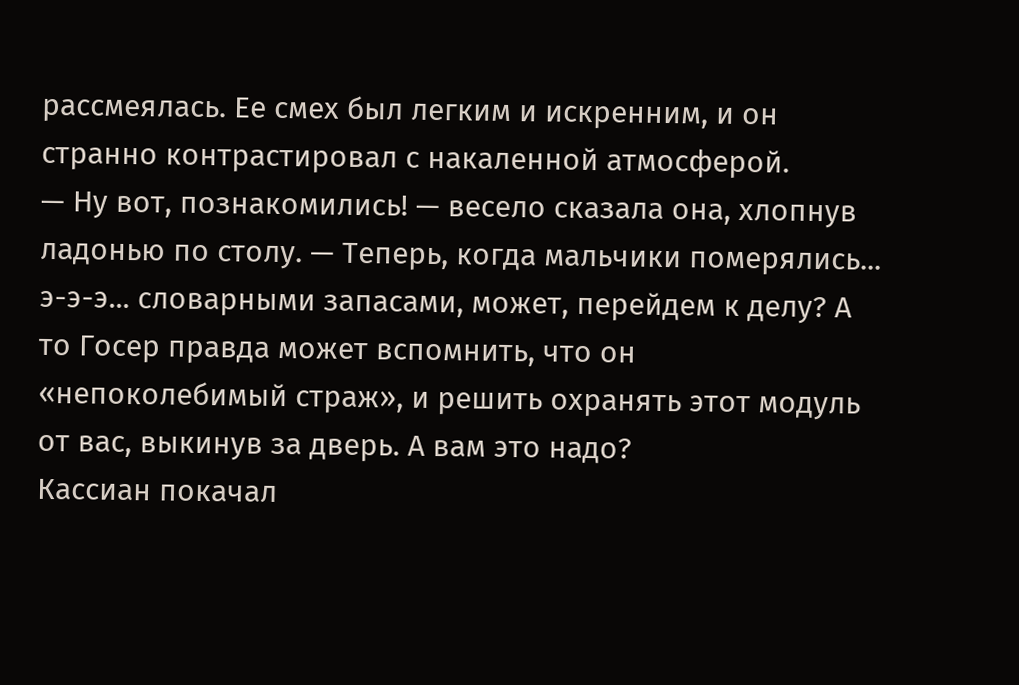рассмеялась. Ее смех был легким и искренним, и он странно контрастировал с накаленной атмосферой.
— Ну вот, познакомились! — весело сказала она, хлопнув ладонью по столу. — Теперь, когда мальчики померялись... э-э-э... словарными запасами, может, перейдем к делу? А то Госер правда может вспомнить, что он «непоколебимый страж», и решить охранять этот модуль от вас, выкинув за дверь. А вам это надо?
Кассиан покачал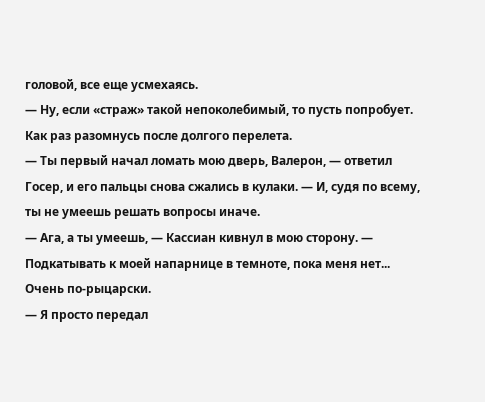головой, все еще усмехаясь.
— Ну, если «страж» такой непоколебимый, то пусть попробует. Как раз разомнусь после долгого перелета.
— Ты первый начал ломать мою дверь, Валерон, — ответил Госер, и его пальцы снова сжались в кулаки. — И, судя по всему, ты не умеешь решать вопросы иначе.
— Ага, а ты умеешь, — Кассиан кивнул в мою сторону. — Подкатывать к моей напарнице в темноте, пока меня нет... Очень по-рыцарски.
— Я просто передал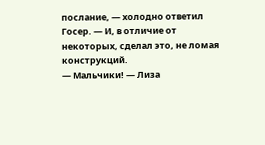послание, — холодно ответил Госер. — И, в отличие от некоторых, сделал это, не ломая конструкций.
— Мальчики! — Лиза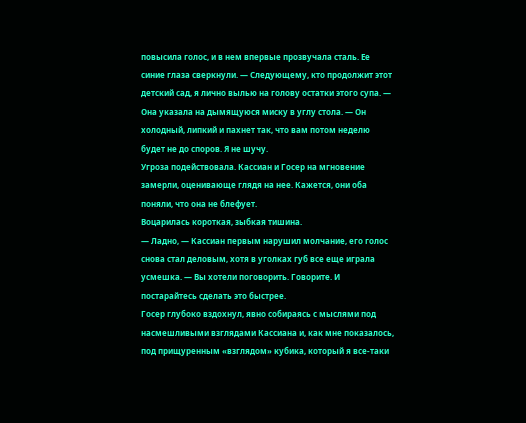повысила голос, и в нем впервые прозвучала сталь. Ее синие глаза сверкнули. — Следующему, кто продолжит этот детский сад, я лично вылью на голову остатки этого супа. — Она указала на дымящуюся миску в углу стола. — Он холодный, липкий и пахнет так, что вам потом неделю будет не до споров. Я не шучу.
Угроза подействовала. Кассиан и Госер на мгновение замерли, оценивающе глядя на нее. Кажется, они оба поняли, что она не блефует.
Воцарилась короткая, зыбкая тишина.
— Ладно, — Кассиан первым нарушил молчание, его голос снова стал деловым, хотя в уголках губ все еще играла усмешка. — Вы хотели поговорить. Говорите. И постарайтесь сделать это быстрее.
Госер глубоко вздохнул, явно собираясь с мыслями под насмешливыми взглядами Кассиана и, как мне показалось, под прищуренным «взглядом» кубика, который я все-таки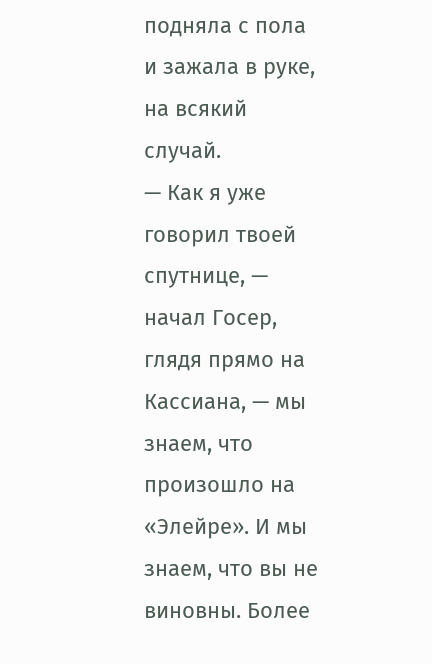подняла с пола и зажала в руке, на всякий случай.
— Как я уже говорил твоей спутнице, — начал Госер, глядя прямо на Кассиана, — мы знаем, что произошло на «Элейре». И мы знаем, что вы не виновны. Более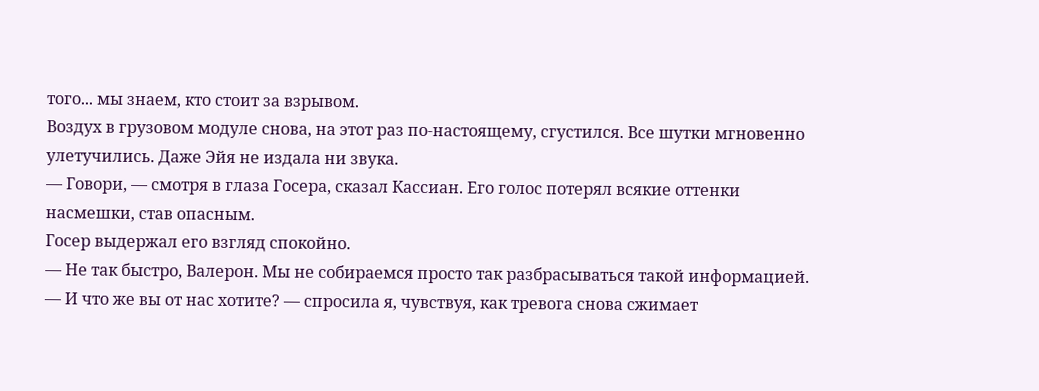того... мы знаем, кто стоит за взрывом.
Воздух в грузовом модуле снова, на этот раз по-настоящему, сгустился. Все шутки мгновенно улетучились. Даже Эйя не издала ни звука.
— Говори, — смотря в глаза Госера, сказал Кассиан. Его голос потерял всякие оттенки насмешки, став опасным.
Госер выдержал его взгляд спокойно.
— Не так быстро, Валерон. Мы не собираемся просто так разбрасываться такой информацией.
— И что же вы от нас хотите? — спросила я, чувствуя, как тревога снова сжимает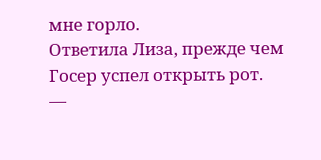мне горло.
Ответила Лиза, прежде чем Госер успел открыть рот.
—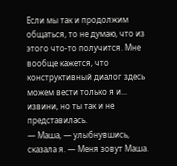Если мы так и продолжим общаться, то не думаю, что из этого что-то получится. Мне вообще кажется, что конструктивный диалог здесь можем вести только я и... извини, но ты так и не представилась.
— Маша, — улыбнувшись, сказала я. — Меня зовут Маша.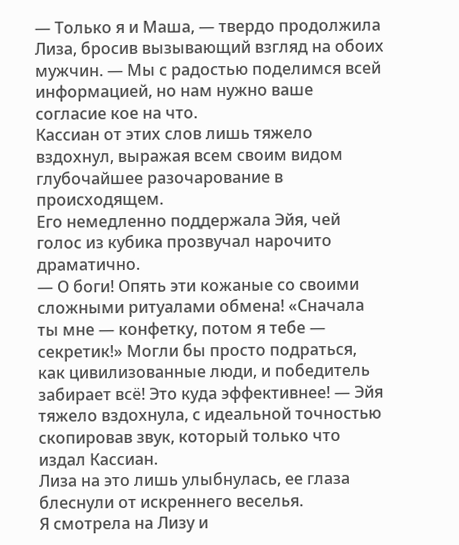— Только я и Маша, — твердо продолжила Лиза, бросив вызывающий взгляд на обоих мужчин. — Мы с радостью поделимся всей информацией, но нам нужно ваше согласие кое на что.
Кассиан от этих слов лишь тяжело вздохнул, выражая всем своим видом глубочайшее разочарование в происходящем.
Его немедленно поддержала Эйя, чей голос из кубика прозвучал нарочито драматично.
— О боги! Опять эти кожаные со своими сложными ритуалами обмена! «Сначала ты мне — конфетку, потом я тебе — секретик!» Могли бы просто подраться, как цивилизованные люди, и победитель забирает всё! Это куда эффективнее! — Эйя тяжело вздохнула, с идеальной точностью скопировав звук, который только что издал Кассиан.
Лиза на это лишь улыбнулась, ее глаза блеснули от искреннего веселья.
Я смотрела на Лизу и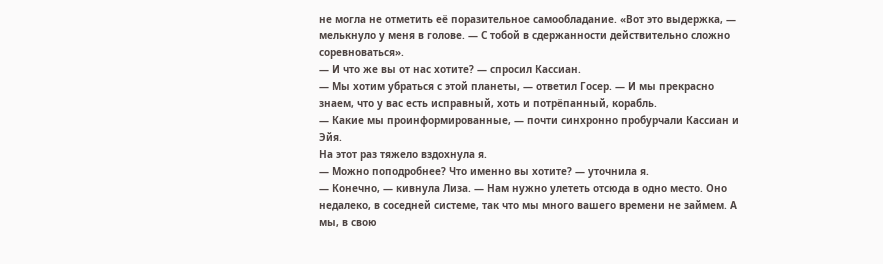не могла не отметить её поразительное самообладание. «Вот это выдержка, — мелькнуло у меня в голове. — С тобой в сдержанности действительно сложно соревноваться».
— И что же вы от нас хотите? — спросил Кассиан.
— Мы хотим убраться с этой планеты, — ответил Госер. — И мы прекрасно знаем, что у вас есть исправный, хоть и потрёпанный, корабль.
— Какие мы проинформированные, — почти синхронно пробурчали Кассиан и Эйя.
На этот раз тяжело вздохнула я.
— Можно поподробнее? Что именно вы хотите? — уточнила я.
— Конечно, — кивнула Лиза. — Нам нужно улететь отсюда в одно место. Оно недалеко, в соседней системе, так что мы много вашего времени не займем. А мы, в свою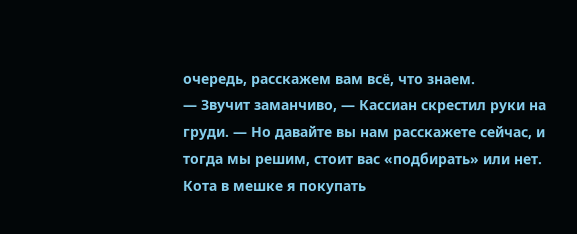очередь, расскажем вам всё, что знаем.
— Звучит заманчиво, — Кассиан скрестил руки на груди. — Но давайте вы нам расскажете сейчас, и тогда мы решим, стоит вас «подбирать» или нет. Кота в мешке я покупать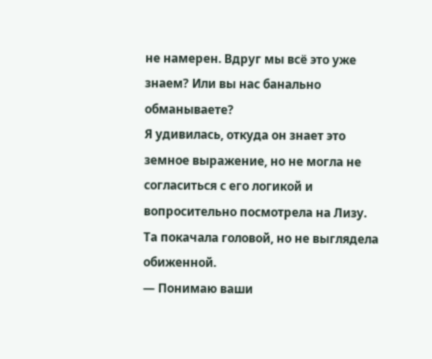не намерен. Вдруг мы всё это уже знаем? Или вы нас банально обманываете?
Я удивилась, откуда он знает это земное выражение, но не могла не согласиться с его логикой и вопросительно посмотрела на Лизу.
Та покачала головой, но не выглядела обиженной.
— Понимаю ваши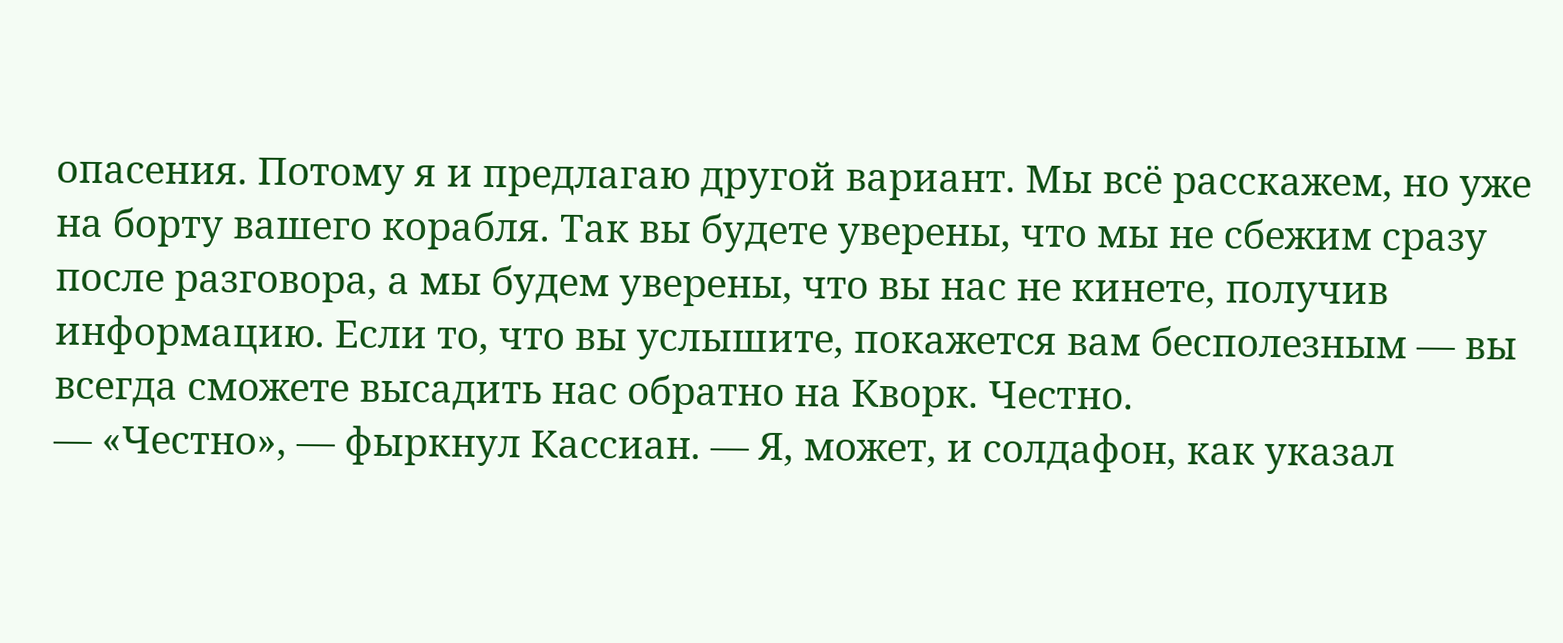опасения. Потому я и предлагаю другой вариант. Мы всё расскажем, но уже на борту вашего корабля. Так вы будете уверены, что мы не сбежим сразу после разговора, а мы будем уверены, что вы нас не кинете, получив информацию. Если то, что вы услышите, покажется вам бесполезным — вы всегда сможете высадить нас обратно на Кворк. Честно.
— «Честно», — фыркнул Кассиан. — Я, может, и солдафон, как указал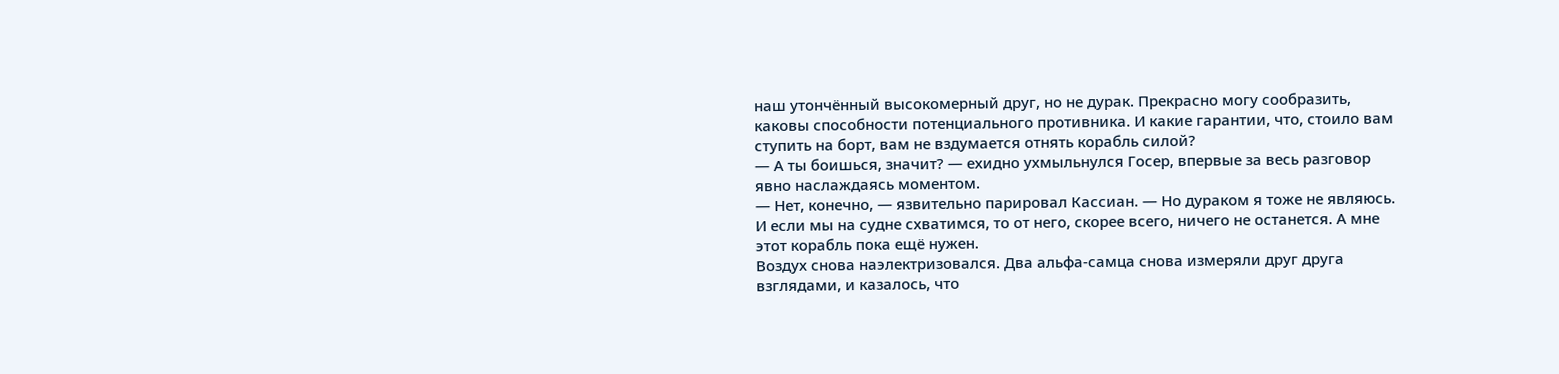наш утончённый высокомерный друг, но не дурак. Прекрасно могу сообразить, каковы способности потенциального противника. И какие гарантии, что, стоило вам ступить на борт, вам не вздумается отнять корабль силой?
— А ты боишься, значит? — ехидно ухмыльнулся Госер, впервые за весь разговор явно наслаждаясь моментом.
— Нет, конечно, — язвительно парировал Кассиан. — Но дураком я тоже не являюсь. И если мы на судне схватимся, то от него, скорее всего, ничего не останется. А мне этот корабль пока ещё нужен.
Воздух снова наэлектризовался. Два альфа-самца снова измеряли друг друга взглядами, и казалось, что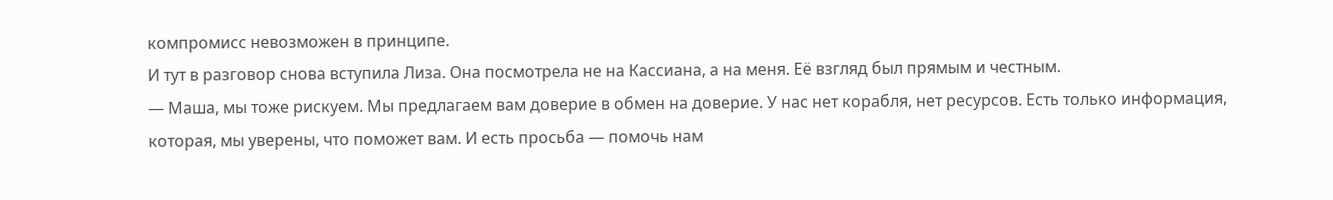компромисс невозможен в принципе.
И тут в разговор снова вступила Лиза. Она посмотрела не на Кассиана, а на меня. Её взгляд был прямым и честным.
— Маша, мы тоже рискуем. Мы предлагаем вам доверие в обмен на доверие. У нас нет корабля, нет ресурсов. Есть только информация, которая, мы уверены, что поможет вам. И есть просьба — помочь нам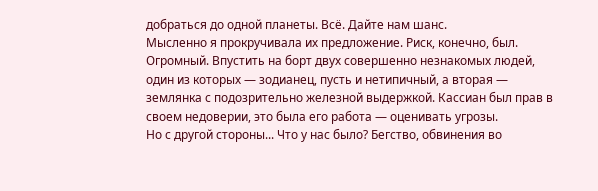добраться до одной планеты. Всё. Дайте нам шанс.
Мысленно я прокручивала их предложение. Риск, конечно, был. Огромный. Впустить на борт двух совершенно незнакомых людей, один из которых — зодианец, пусть и нетипичный, а вторая — землянка с подозрительно железной выдержкой. Кассиан был прав в своем недоверии, это была его работа — оценивать угрозы.
Но с другой стороны... Что у нас было? Бегство, обвинения во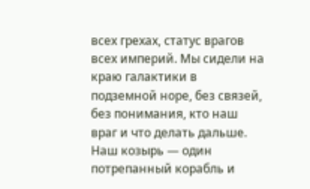всех грехах, статус врагов всех империй. Мы сидели на краю галактики в подземной норе, без связей, без понимания, кто наш враг и что делать дальше. Наш козырь — один потрепанный корабль и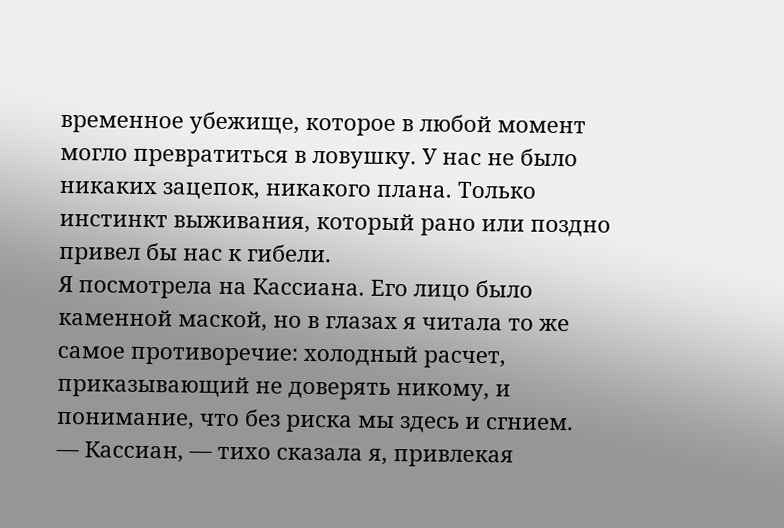временное убежище, которое в любой момент могло превратиться в ловушку. У нас не было никаких зацепок, никакого плана. Только инстинкт выживания, который рано или поздно привел бы нас к гибели.
Я посмотрела на Кассиана. Его лицо было каменной маской, но в глазах я читала то же самое противоречие: холодный расчет, приказывающий не доверять никому, и понимание, что без риска мы здесь и сгнием.
— Кассиан, — тихо сказала я, привлекая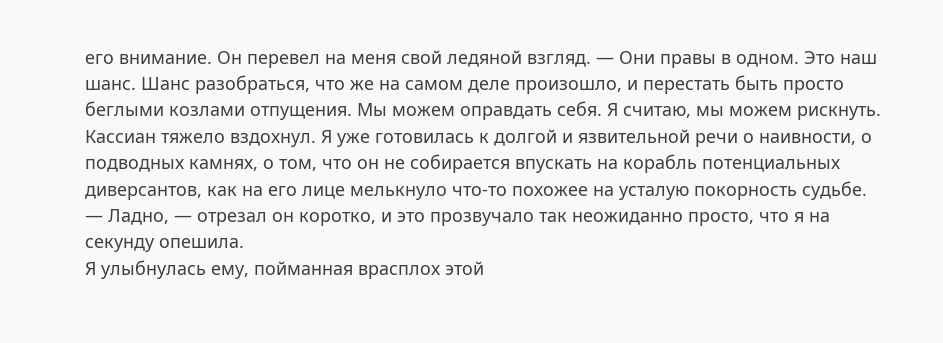его внимание. Он перевел на меня свой ледяной взгляд. — Они правы в одном. Это наш шанс. Шанс разобраться, что же на самом деле произошло, и перестать быть просто беглыми козлами отпущения. Мы можем оправдать себя. Я считаю, мы можем рискнуть.
Кассиан тяжело вздохнул. Я уже готовилась к долгой и язвительной речи о наивности, о подводных камнях, о том, что он не собирается впускать на корабль потенциальных диверсантов, как на его лице мелькнуло что-то похожее на усталую покорность судьбе.
— Ладно, — отрезал он коротко, и это прозвучало так неожиданно просто, что я на секунду опешила.
Я улыбнулась ему, пойманная врасплох этой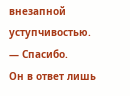внезапной уступчивостью.
— Спасибо.
Он в ответ лишь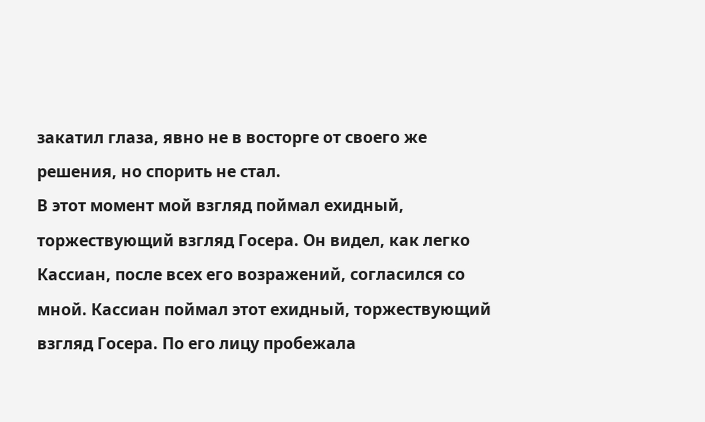закатил глаза, явно не в восторге от своего же решения, но спорить не стал.
В этот момент мой взгляд поймал ехидный, торжествующий взгляд Госера. Он видел, как легко Кассиан, после всех его возражений, согласился со мной. Кассиан поймал этот ехидный, торжествующий взгляд Госера. По его лицу пробежала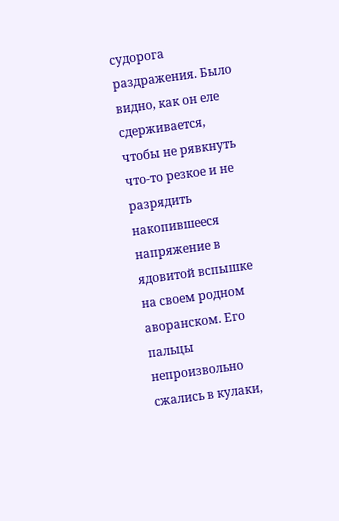судорога раздражения. Было видно, как он еле сдерживается, чтобы не рявкнуть что-то резкое и не разрядить накопившееся напряжение в ядовитой вспышке на своем родном аворанском. Его пальцы непроизвольно сжались в кулаки,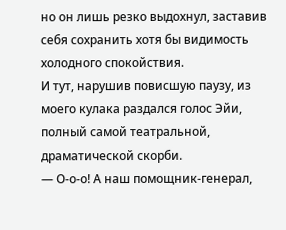но он лишь резко выдохнул, заставив себя сохранить хотя бы видимость холодного спокойствия.
И тут, нарушив повисшую паузу, из моего кулака раздался голос Эйи, полный самой театральной, драматической скорби.
— О-о-о! А наш помощник-генерал,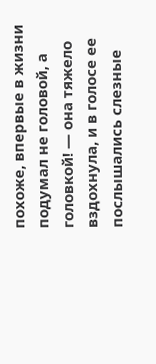похоже, впервые в жизни подумал не головой, а головкой! — она тяжело вздохнула, и в голосе ее послышались слезные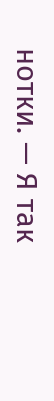нотки. — Я так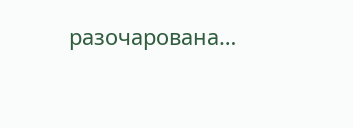разочарована…